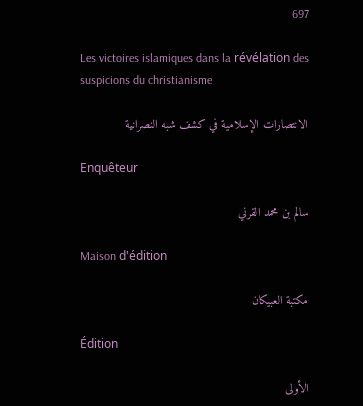697

Les victoires islamiques dans la révélation des suspicions du christianisme

الانتصارات الإسلامية في كشف شبه النصرانية

Enquêteur

سالم بن محمد القرني

Maison d'édition

مكتبة العبيكان

Édition

الأولى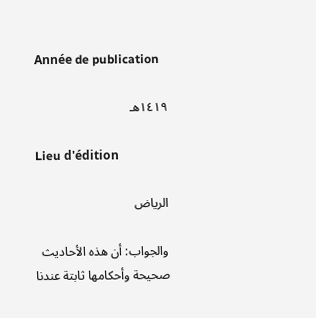Année de publication

١٤١٩هـ

Lieu d'édition

الرياض

والجواب: أن هذه الأحاديث صحيحة وأحكامها ثابتة عندنا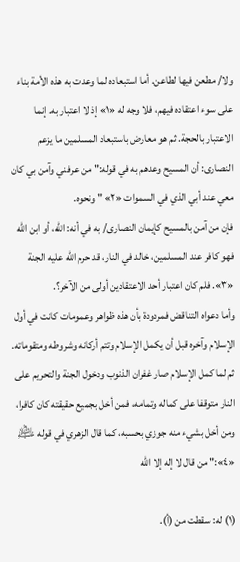ولا/ مطعن فيها لطاعن. أما استبعاده لما وعدت به هذه الأمة بناء على سوء اعتقاده فيهم، فلا وجه له «١» إذ لا اعتبار به. إنما الاعتبار بالحجة. ثم هو معارض باستبعاد المسلمين ما يزعم النصارى: أن المسيح وعدهم به في قوله:" من عرفني وآمن بي كان معي عند أبي الذي في السموات «٢» " ونحوه.
فإن من آمن بالمسيح كإيمان النصارى/ به في أنه: الله، أو ابن الله فهو كافر عند المسلمين، خالد في النار، قد حرم الله عليه الجنة «٣». فلم كان اعتبار أحد الاعتقادين أولى من الآخر؟.
وأما دعواه التناقض فمردودة بأن هذه ظواهر وعمومات كانت في أول الإسلام وآخره قبل أن يكمل الإسلام وتتم أركانه وشروطه ومتقوماته. ثم لما كمل الإسلام صار غفران الذنوب ودخول الجنة والتحريم على النار متوقفا على كماله وتمامه، فمن أخل بجميع حقيقته كان كافرا، ومن أخل بشيء منه جوزي بحسبه، كما قال الزهري في قوله ﵇ «٤»:" من قال لا إله إلا الله

(١) له: سقطت من (أ).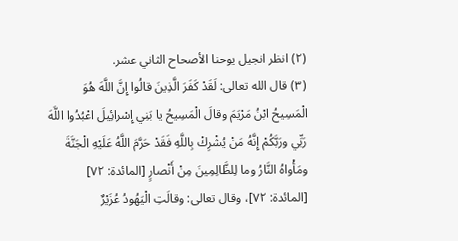(٢) انظر انجيل يوحنا الأصحاح الثاني عشر.
(٣) قال الله تعالى: لَقَدْ كَفَرَ الَّذِينَ قالُوا إِنَّ اللَّهَ هُوَ الْمَسِيحُ ابْنُ مَرْيَمَ وقالَ الْمَسِيحُ يا بَنِي إِسْرائِيلَ اعْبُدُوا اللَّهَ رَبِّي ورَبَّكُمْ إِنَّهُ مَنْ يُشْرِكْ بِاللَّهِ فَقَدْ حَرَّمَ اللَّهُ عَلَيْهِ الْجَنَّةَ ومَأْواهُ النَّارُ وما لِلظَّالِمِينَ مِنْ أَنْصارٍ [المائدة: ٧٢] [المائدة: ٧٢]، وقال تعالى: وقالَتِ الْيَهُودُ عُزَيْرٌ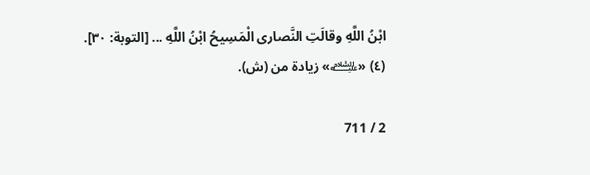ابْنُ اللَّهِ وقالَتِ النَّصارى الْمَسِيحُ ابْنُ اللَّهِ ... [التوبة: ٣٠].
(٤) «﵇» زيادة من (ش).

2 / 711